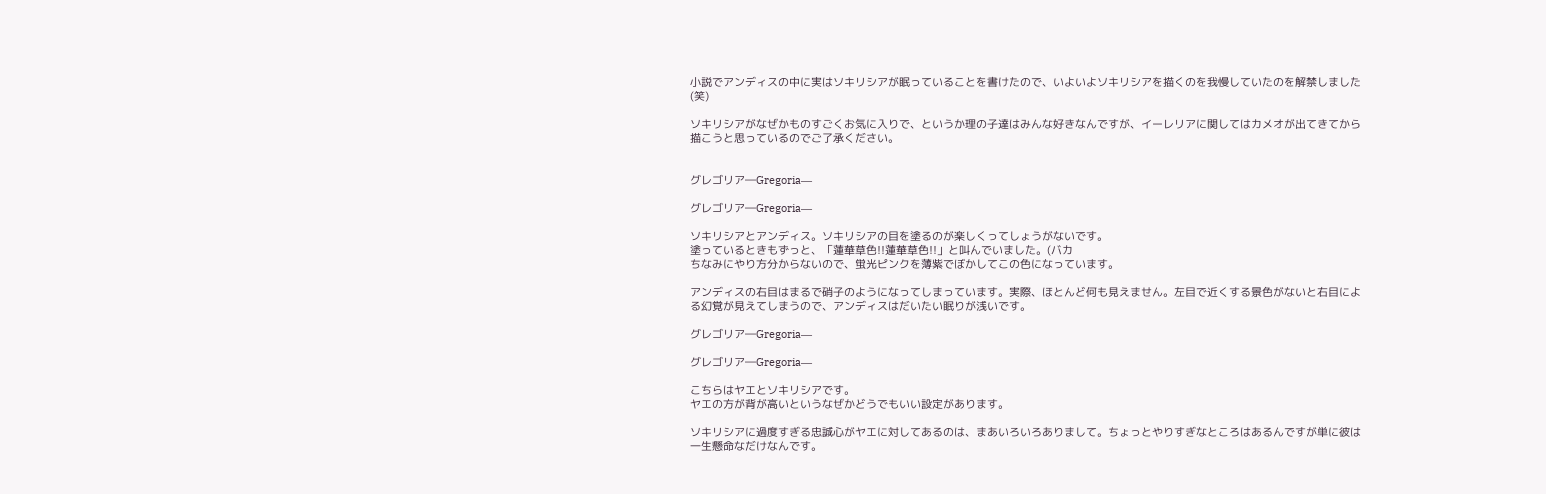小説でアンディスの中に実はソキリシアが眠っていることを書けたので、いよいよソキリシアを描くのを我慢していたのを解禁しました(笑)

ソキリシアがなぜかものすごくお気に入りで、というか理の子達はみんな好きなんですが、イーレリアに関してはカメオが出てきてから描こうと思っているのでご了承ください。


グレゴリア―Gregoria―

グレゴリア―Gregoria―

ソキリシアとアンディス。ソキリシアの目を塗るのが楽しくってしょうがないです。
塗っているときもずっと、「蓮華草色!!蓮華草色!!」と叫んでいました。(バカ
ちなみにやり方分からないので、蛍光ピンクを薄紫でぼかしてこの色になっています。

アンディスの右目はまるで硝子のようになってしまっています。実際、ほとんど何も見えません。左目で近くする景色がないと右目による幻覚が見えてしまうので、アンディスはだいたい眠りが浅いです。

グレゴリア―Gregoria―

グレゴリア―Gregoria―

こちらはヤエとソキリシアです。
ヤエの方が背が高いというなぜかどうでもいい設定があります。

ソキリシアに過度すぎる忠誠心がヤエに対してあるのは、まあいろいろありまして。ちょっとやりすぎなところはあるんですが単に彼は一生懸命なだけなんです。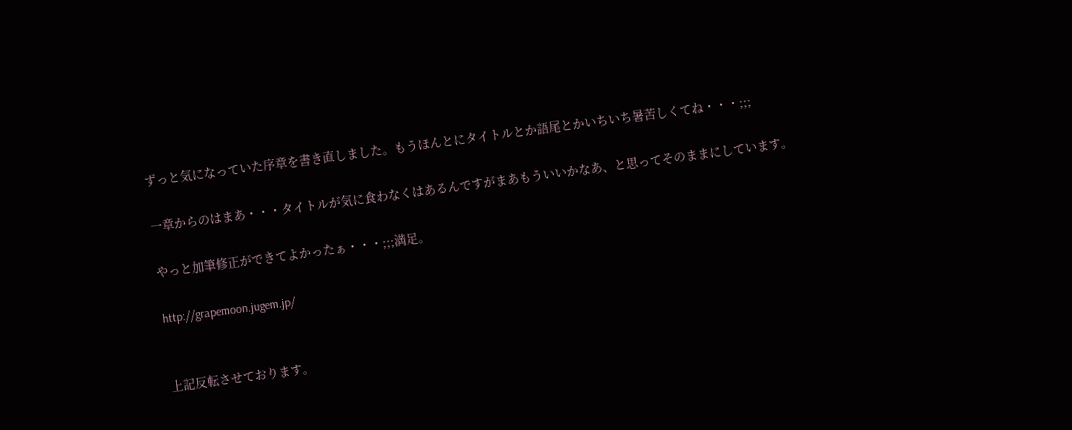ずっと気になっていた序章を書き直しました。もうほんとにタイトルとか語尾とかいちいち暑苦しくてね・・・;;;

一章からのはまあ・・・タイトルが気に食わなくはあるんですがまあもういいかなあ、と思ってそのままにしています。

やっと加筆修正ができてよかったぁ・・・;;;満足。

http://grapemoon.jugem.jp/


上記反転させております。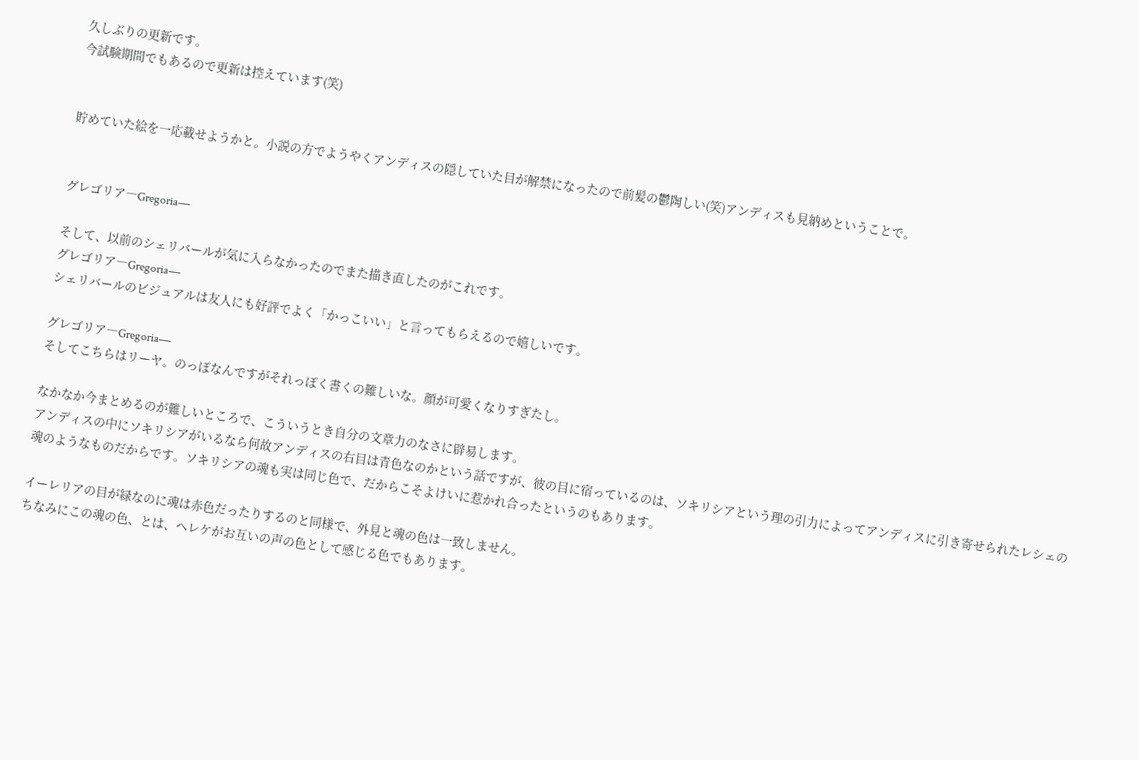久しぶりの更新です。
今試験期間でもあるので更新は控えています(笑)


貯めていた絵を一応載せようかと。小説の方でようやくアンディスの隠していた目が解禁になったので前髪の鬱陶しい(笑)アンディスも見納めということで。


グレゴリア―Gregoria―

そして、以前のシェリバールが気に入らなかったのでまた描き直したのがこれです。
グレゴリア―Gregoria―
シェリバールのビジュアルは友人にも好評でよく「かっこいい」と言ってもらえるので嬉しいです。

グレゴリア―Gregoria―
そしてこちらはリーヤ。のっぽなんですがそれっぽく書くの難しいな。顔が可愛くなりすぎたし。

なかなか今まとめるのが難しいところで、こういうとき自分の文章力のなさに辟易します。
アンディスの中にソキリシアがいるなら何故アンディスの右目は青色なのかという話ですが、彼の目に宿っているのは、ソキリシアという理の引力によってアンディスに引き寄せられたレシェの魂のようなものだからです。ソキリシアの魂も実は同じ色で、だからこそよけいに惹かれ合ったというのもあります。

イーレリアの目が緑なのに魂は赤色だったりするのと同様で、外見と魂の色は一致しません。
ちなみにこの魂の色、とは、ヘレケがお互いの声の色として感じる色でもあります。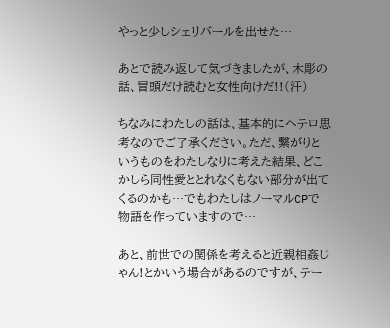やっと少しシェリバールを出せた…

あとで読み返して気づきましたが、木彫の話、冒頭だけ読むと女性向けだ!!(汗)

ちなみにわたしの話は、基本的にヘテロ思考なのでご了承ください。ただ、繋がりというものをわたしなりに考えた結果、どこかしら同性愛ととれなくもない部分が出てくるのかも…でもわたしはノーマルCPで物語を作っていますので…

あと、前世での関係を考えると近親相姦じゃん!とかいう場合があるのですが、テー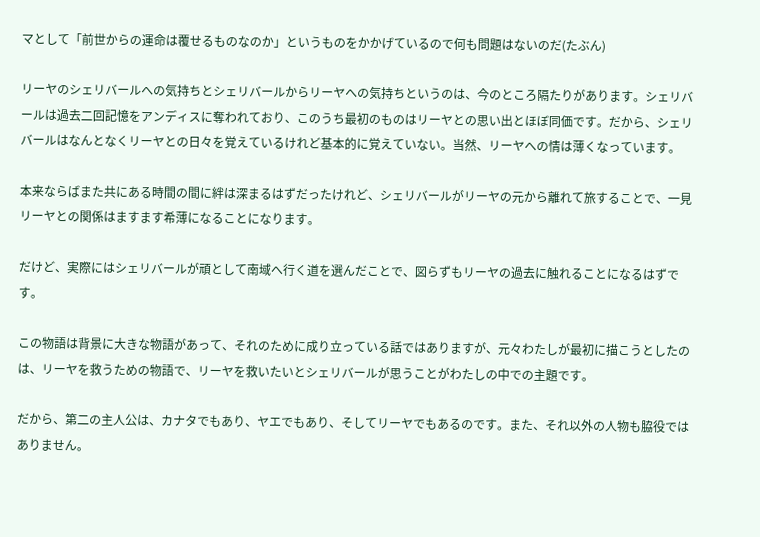マとして「前世からの運命は覆せるものなのか」というものをかかげているので何も問題はないのだ(たぶん)

リーヤのシェリバールへの気持ちとシェリバールからリーヤへの気持ちというのは、今のところ隔たりがあります。シェリバールは過去二回記憶をアンディスに奪われており、このうち最初のものはリーヤとの思い出とほぼ同価です。だから、シェリバールはなんとなくリーヤとの日々を覚えているけれど基本的に覚えていない。当然、リーヤへの情は薄くなっています。

本来ならばまた共にある時間の間に絆は深まるはずだったけれど、シェリバールがリーヤの元から離れて旅することで、一見リーヤとの関係はますます希薄になることになります。

だけど、実際にはシェリバールが頑として南域へ行く道を選んだことで、図らずもリーヤの過去に触れることになるはずです。

この物語は背景に大きな物語があって、それのために成り立っている話ではありますが、元々わたしが最初に描こうとしたのは、リーヤを救うための物語で、リーヤを救いたいとシェリバールが思うことがわたしの中での主題です。

だから、第二の主人公は、カナタでもあり、ヤエでもあり、そしてリーヤでもあるのです。また、それ以外の人物も脇役ではありません。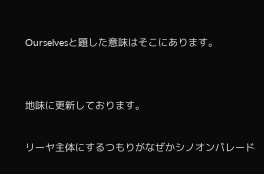Ourselvesと題した意味はそこにあります。


地味に更新しております。

リーヤ主体にするつもりがなぜかシノオンパレード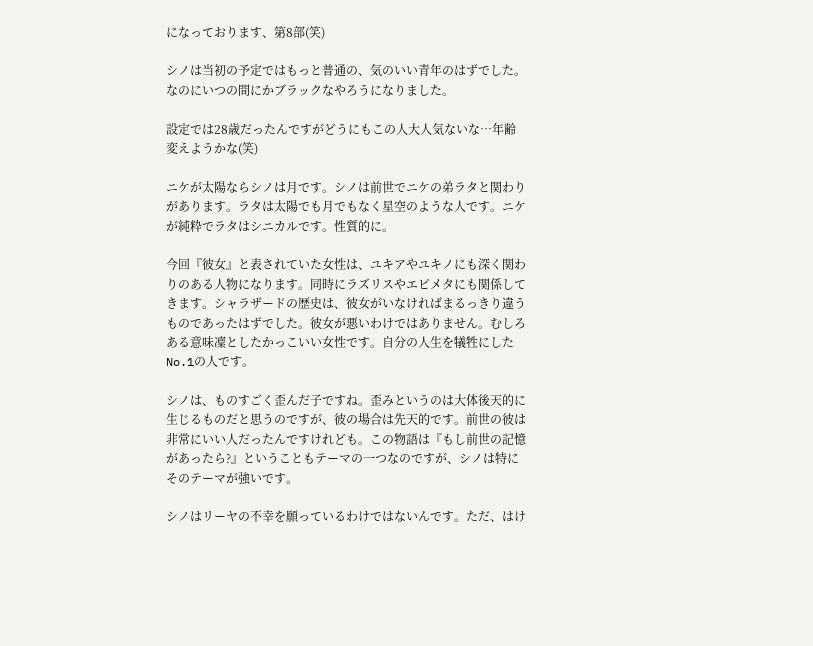になっております、第8部(笑)

シノは当初の予定ではもっと普通の、気のいい青年のはずでした。なのにいつの間にかブラックなやろうになりました。

設定では28歳だったんですがどうにもこの人大人気ないな…年齢変えようかな(笑)

ニケが太陽ならシノは月です。シノは前世でニケの弟ラタと関わりがあります。ラタは太陽でも月でもなく星空のような人です。ニケが純粋でラタはシニカルです。性質的に。

今回『彼女』と表されていた女性は、ユキアやユキノにも深く関わりのある人物になります。同時にラズリスやエピメタにも関係してきます。シャラザードの歴史は、彼女がいなければまるっきり違うものであったはずでした。彼女が悪いわけではありません。むしろある意味凜としたかっこいい女性です。自分の人生を犠牲にしたNo.1の人です。

シノは、ものすごく歪んだ子ですね。歪みというのは大体後天的に生じるものだと思うのですが、彼の場合は先天的です。前世の彼は非常にいい人だったんですけれども。この物語は『もし前世の記憶があったら?』ということもテーマの一つなのですが、シノは特にそのテーマが強いです。

シノはリーヤの不幸を願っているわけではないんです。ただ、はけ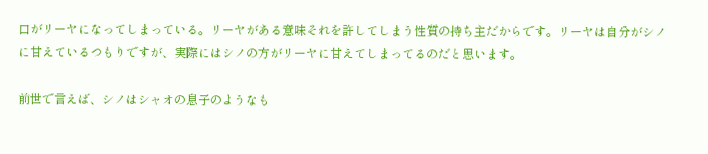口がリーヤになってしまっている。リーヤがある意味それを許してしまう性質の持ち主だからです。リーヤは自分がシノに甘えているつもりですが、実際にはシノの方がリーヤに甘えてしまってるのだと思います。

前世で言えば、シノはシャオの息子のようなも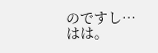のですし…はは。